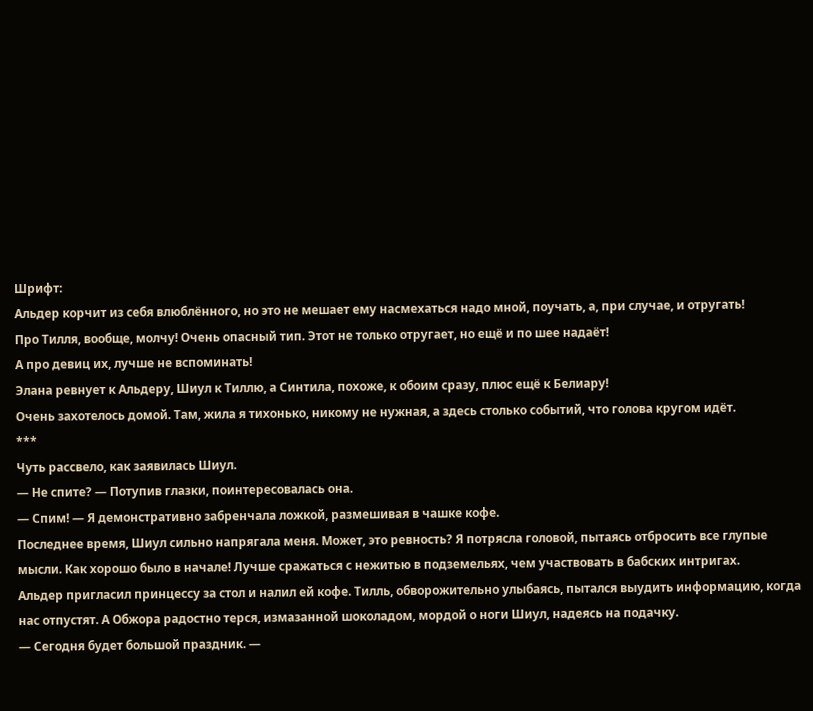Шрифт:
Альдер корчит из себя влюблённого, но это не мешает ему насмехаться надо мной, поучать, а, при случае, и отругать!
Про Тилля, вообще, молчу! Очень опасный тип. Этот не только отругает, но ещё и по шее надаёт!
А про девиц их, лучше не вспоминать!
Элана ревнует к Альдеру, Шиул к Тиллю, а Синтила, похоже, к обоим сразу, плюс ещё к Белиару!
Очень захотелось домой. Там, жила я тихонько, никому не нужная, а здесь столько событий, что голова кругом идёт.
***
Чуть рассвело, как заявилась Шиул.
— Не спите? — Потупив глазки, поинтересовалась она.
— Спим! — Я демонстративно забренчала ложкой, размешивая в чашке кофе.
Последнее время, Шиул сильно напрягала меня. Может, это ревность? Я потрясла головой, пытаясь отбросить все глупые мысли. Как хорошо было в начале! Лучше сражаться с нежитью в подземельях, чем участвовать в бабских интригах.
Альдер пригласил принцессу за стол и налил ей кофе. Тилль, обворожительно улыбаясь, пытался выудить информацию, когда нас отпустят. А Обжора радостно терся, измазанной шоколадом, мордой о ноги Шиул, надеясь на подачку.
— Сегодня будет большой праздник. —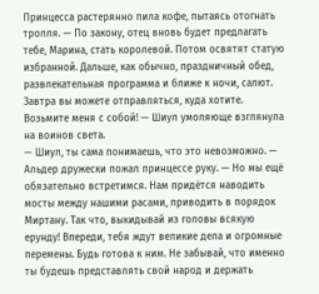Принцесса растерянно пила кофе, пытаясь отогнать тролля. — По закону, отец вновь будет предлагать тебе, Марина, стать королевой. Потом освятят статую избранной. Дальше, как обычно, праздничный обед, развлекательная программа и ближе к ночи, салют. Завтра вы можете отправляться, куда хотите. Возьмите меня с собой! — Шиул умоляюще взглянула на воинов света.
— Шиул, ты сама понимаешь, что это невозможно. — Альдер дружески пожал принцессе руку. — Но мы ещё обязательно встретимся. Нам придётся наводить мосты между нашими расами, приводить в порядок Миртану. Так что, выкидывай из головы всякую ерунду! Впереди, тебя ждут великие дела и огромные перемены. Будь готова к ним. Не забывай, что именно ты будешь представлять свой народ и держать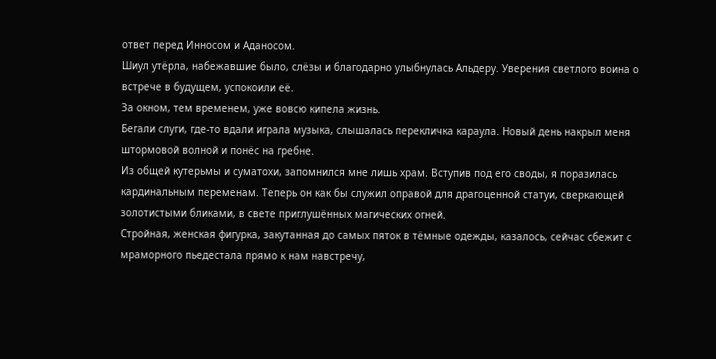ответ перед Инносом и Аданосом.
Шиул утёрла, набежавшие было, слёзы и благодарно улыбнулась Альдеру. Уверения светлого воина о встрече в будущем, успокоили её.
За окном, тем временем, уже вовсю кипела жизнь.
Бегали слуги, где-то вдали играла музыка, слышалась перекличка караула. Новый день накрыл меня штормовой волной и понёс на гребне.
Из общей кутерьмы и суматохи, запомнился мне лишь храм. Вступив под его своды, я поразилась кардинальным переменам. Теперь он как бы служил оправой для драгоценной статуи, сверкающей золотистыми бликами, в свете приглушённых магических огней.
Стройная, женская фигурка, закутанная до самых пяток в тёмные одежды, казалось, сейчас сбежит с мраморного пьедестала прямо к нам навстречу,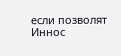если позволят Иннос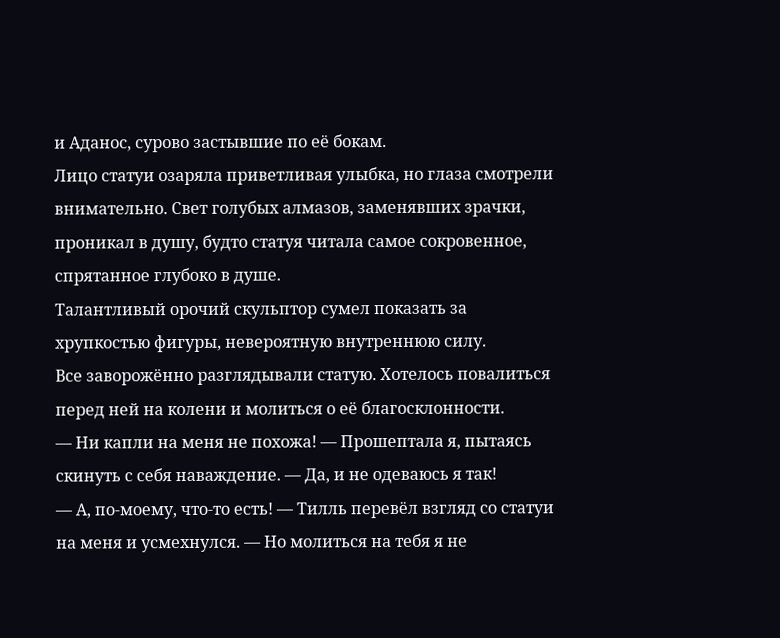и Аданос, сурово застывшие по её бокам.
Лицо статуи озаряла приветливая улыбка, но глаза смотрели внимательно. Свет голубых алмазов, заменявших зрачки, проникал в душу, будто статуя читала самое сокровенное, спрятанное глубоко в душе.
Талантливый орочий скульптор сумел показать за хрупкостью фигуры, невероятную внутреннюю силу.
Все заворожённо разглядывали статую. Хотелось повалиться перед ней на колени и молиться о её благосклонности.
— Ни капли на меня не похожа! — Прошептала я, пытаясь скинуть с себя наваждение. — Да, и не одеваюсь я так!
— А, по-моему, что-то есть! — Тилль перевёл взгляд со статуи на меня и усмехнулся. — Но молиться на тебя я не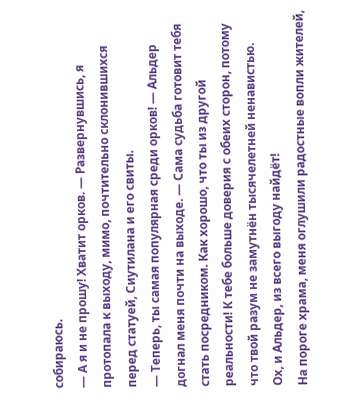собираюсь.
— А я и не прошу! Хватит орков. — Развернувшись, я протопала к выходу, мимо, почтительно склонившихся перед статуей, Сиутилана и его свиты.
— Теперь, ты самая популярная среди орков! — Альдер догнал меня почти на выходе. — Сама судьба готовит тебя стать посредником. Как хорошо, что ты из другой реальности! К тебе больше доверия с обеих сторон, потому что твой разум не замутнён тысячелетней ненавистью.
Ох, и Альдер, из всего выгоду найдёт!
На пороге храма, меня оглушили радостные вопли жителей,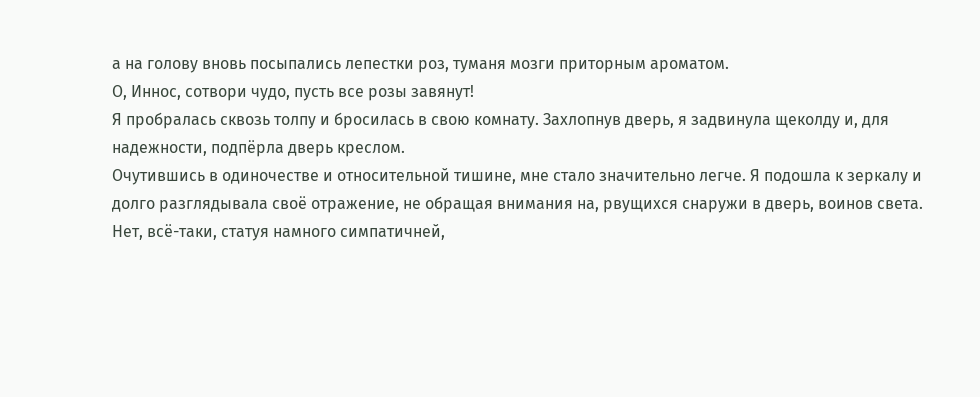а на голову вновь посыпались лепестки роз, туманя мозги приторным ароматом.
О, Иннос, сотвори чудо, пусть все розы завянут!
Я пробралась сквозь толпу и бросилась в свою комнату. Захлопнув дверь, я задвинула щеколду и, для надежности, подпёрла дверь креслом.
Очутившись в одиночестве и относительной тишине, мне стало значительно легче. Я подошла к зеркалу и долго разглядывала своё отражение, не обращая внимания на, рвущихся снаружи в дверь, воинов света.
Нет, всё-таки, статуя намного симпатичней,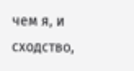чем я, и сходство,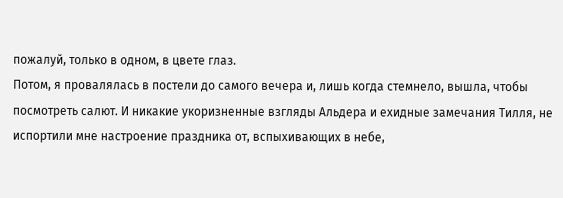пожалуй, только в одном, в цвете глаз.
Потом, я провалялась в постели до самого вечера и, лишь когда стемнело, вышла, чтобы посмотреть салют. И никакие укоризненные взгляды Альдера и ехидные замечания Тилля, не испортили мне настроение праздника от, вспыхивающих в небе,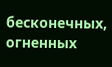бесконечных, огненных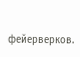фейерверков.